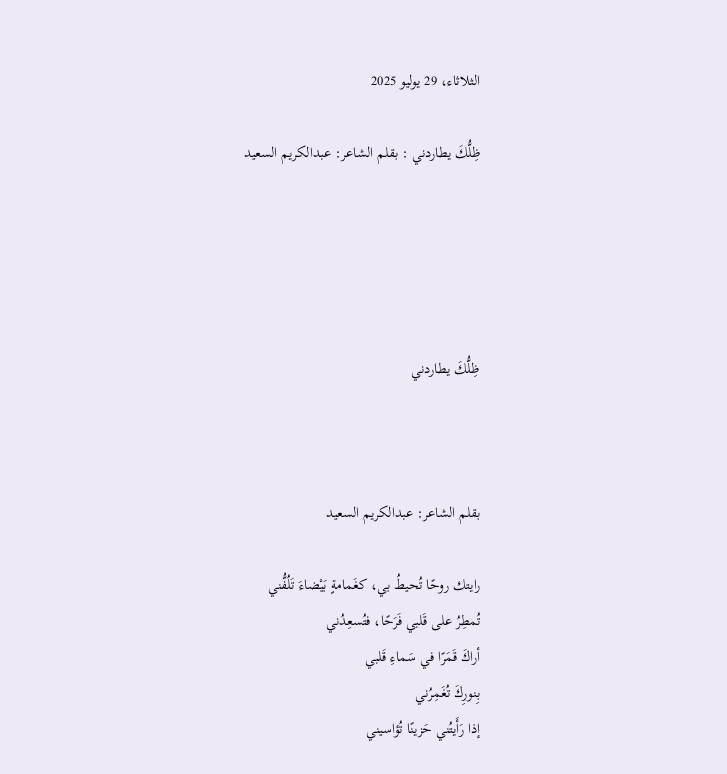الثلاثاء، 29 يوليو 2025

ظِلُّكَ يطاردني : بقلم الشاعر: عبدالكريم السعيد





ظِلُّكَ يطاردني



بقلم الشاعر: عبدالكريم السعيد

رايتك روحًا تُحيطُ بي، كغَمامةٍ بَيْضاءَ تَلُفُّني
تُمطِرُ على قَلبي فَرَحًا، فتُسعِدُني
أراكَ قَمَرًا في سَماءِ قَلبي
بِنورِكَ تُغَمِرُني
إذا رَأَيتُني حَزينًا تُؤاسيني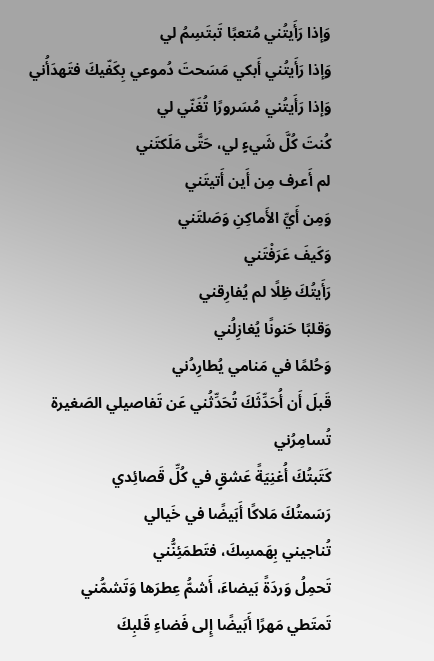وَإذا رَأَيتُني مُتعبًا تَبتَسِمُ لي
وَإذا رَأَيتُني أَبكي مَسَحتَ دُموعي بِكَفّيكَ فتَهدَأُني
وَإذا رَأَيتُني مُسَرورًا تُغَنّي لي
كُنتَ كُلَّ شَيءٍ لي، حَتَّى مَلَكتَني
لم أَعرف مِن أَين أَتيتَني
وَمِن أَيِّ الأَماكِنِ وَصَلتَني
وَكَيفَ عَرَفْتَني
رَأَيتُكَ ظِلًا لم يُفارِقني
وَقلبًا حَنونًا يُغازِلُني
وَحُلمًا في مَنامي يُطارِدُني
قَبلَ أَن أُحَدِّثَكَ تُحَدِّثُني عَن تَفاصيلي الصَغيرة
تُسامِرُني
كَتَبتُكَ أُغنِيَةً عَشقٍ في كُلِّ قَصائِدي
رَسَمتُكَ مَلاكًا أَبَيضًا في خَيالي
تُناجيني بِهَمسِكَ، فتَطمَئِنُّني
تَحمِلُ وَردَةً بَيضاءَ، أَشمُّ عِطرَها وَتَشمُّني
تَمتَطي مَهرًا أَبَيضًا إِلى فَضاءِ قَلبِكَ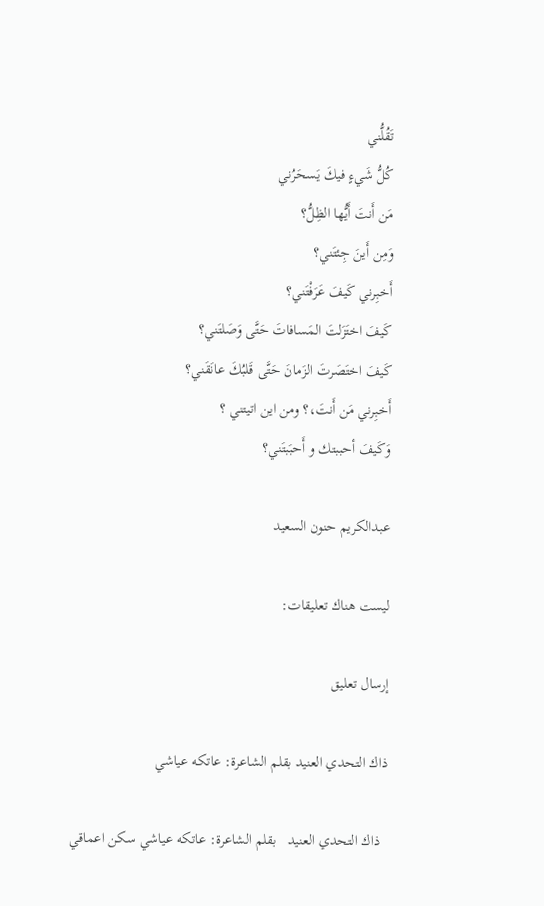تَقُلُّني
كُلُّ شَيءٍ فيكَ يَسحَرُني
مَن أَنتَ أَيُّها الظِلُّ؟
وَمِن أَينَ جِئتَني؟
أَخبِرني كَيفَ عَرَفْتَني؟
كَيفَ اختَزَلتَ المَسافاتَ حَتَّى وَصَلتَني؟
كَيفَ اختَصَرتَ الزَمانَ حَتَّى قَلبُكَ عانَقَني؟
أَخبِرني مَن أَنتَ،؟ ومن اين اتيتني ؟
وَكَيفَ أحببتك و أَحبَبتَني؟

عبدالكريم حنون السعيد

ليست هناك تعليقات:

إرسال تعليق

ذاك التحدي العنيد بقلم الشاعرة: عاتكه عياشي

  ذاك التحدي العنيد   بقلم الشاعرة: عاتكه عياشي سكن اعماقي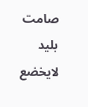صامت بليد لايخضع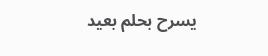يسرح بحلم بعيد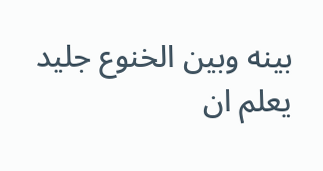بينه وبين الخنوع جليد يعلم ان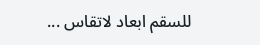للسقم ابعاد لاتقاس ...